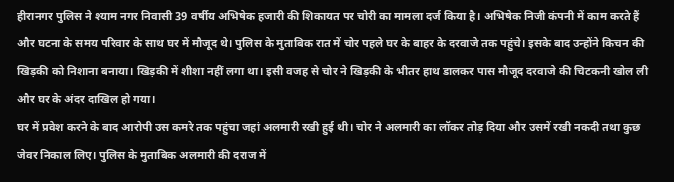हीरानगर पुलिस ने श्याम नगर निवासी 39 वर्षीय अभिषेक हजारी की शिकायत पर चोरी का मामला दर्ज किया है। अभिषेक निजी कंपनी में काम करते हैं और घटना के समय परिवार के साथ घर में मौजूद थे। पुलिस के मुताबिक रात में चोर पहले घर के बाहर के दरवाजे तक पहुंचे। इसके बाद उन्होंने किचन की खिड़की को निशाना बनाया। खिड़की में शीशा नहीं लगा था। इसी वजह से चोर ने खिड़की के भीतर हाथ डालकर पास मौजूद दरवाजे की चिटकनी खोल ली और घर के अंदर दाखिल हो गया।
घर में प्रवेश करने के बाद आरोपी उस कमरे तक पहुंचा जहां अलमारी रखी हुई थी। चोर ने अलमारी का लॉकर तोड़ दिया और उसमें रखी नकदी तथा कुछ जेवर निकाल लिए। पुलिस के मुताबिक अलमारी की दराज में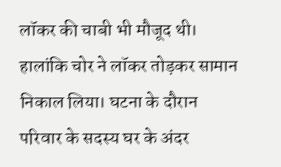लॉकर की चाबी भी मौजूद थी। हालांकि चोर ने लॉकर तोड़कर सामान निकाल लिया। घटना के दौरान परिवार के सदस्य घर के अंदर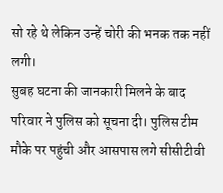सो रहे थे लेकिन उन्हें चोरी की भनक तक नहीं लगी।
सुबह घटना की जानकारी मिलने के बाद परिवार ने पुलिस को सूचना दी। पुलिस टीम मौके पर पहुंची और आसपास लगे सीसीटीवी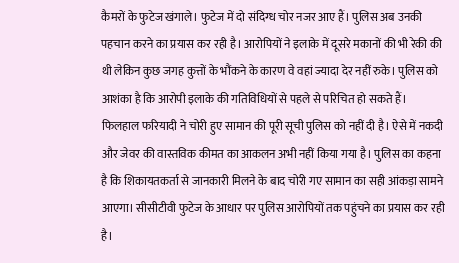कैमरों के फुटेज खंगाले। फुटेज में दो संदिग्ध चोर नजर आए हैं। पुलिस अब उनकी पहचान करने का प्रयास कर रही है। आरोपियों ने इलाके में दूसरे मकानों की भी रेकी की थी लेकिन कुछ जगह कुत्तों के भौंकने के कारण वे वहां ज्यादा देर नहीं रुके। पुलिस को आशंका है कि आरोपी इलाके की गतिविधियों से पहले से परिचित हो सकते हैं।
फिलहाल फरियादी ने चोरी हुए सामान की पूरी सूची पुलिस को नहीं दी है। ऐसे में नकदी और जेवर की वास्तविक कीमत का आकलन अभी नहीं किया गया है। पुलिस का कहना है कि शिकायतकर्ता से जानकारी मिलने के बाद चोरी गए सामान का सही आंकड़ा सामने आएगा। सीसीटीवी फुटेज के आधार पर पुलिस आरोपियों तक पहुंचने का प्रयास कर रही है।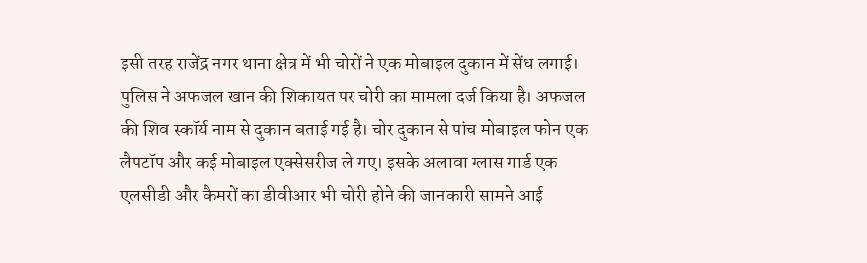इसी तरह राजेंद्र नगर थाना क्षेत्र में भी चोरों ने एक मोबाइल दुकान में सेंध लगाई। पुलिस ने अफजल खान की शिकायत पर चोरी का मामला दर्ज किया है। अफजल की शिव स्कॉर्य नाम से दुकान बताई गई है। चोर दुकान से पांच मोबाइल फोन एक लैपटॉप और कई मोबाइल एक्सेसरीज ले गए। इसके अलावा ग्लास गार्ड एक एलसीडी और कैमरों का डीवीआर भी चोरी होने की जानकारी सामने आई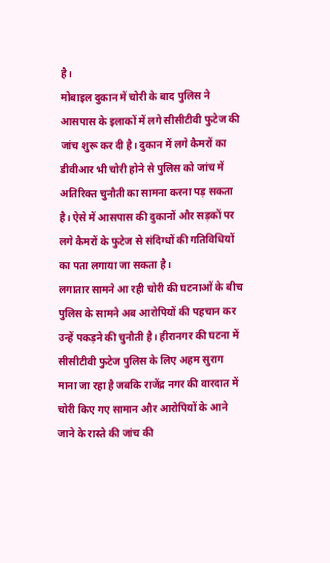है।
मोबाइल दुकान में चोरी के बाद पुलिस ने आसपास के इलाकों में लगे सीसीटीवी फुटेज की जांच शुरू कर दी है। दुकान में लगे कैमरों का डीवीआर भी चोरी होने से पुलिस को जांच में अतिरिक्त चुनौती का सामना करना पड़ सकता है। ऐसे में आसपास की दुकानों और सड़कों पर लगे कैमरों के फुटेज से संदिग्धों की गतिविधियों का पता लगाया जा सकता है।
लगातार सामने आ रही चोरी की घटनाओं के बीच पुलिस के सामने अब आरोपियों की पहचान कर उन्हें पकड़ने की चुनौती है। हीरानगर की घटना में सीसीटीवी फुटेज पुलिस के लिए अहम सुराग माना जा रहा है जबकि राजेंद्र नगर की वारदात में चोरी किए गए सामान और आरोपियों के आने जाने के रास्ते की जांच की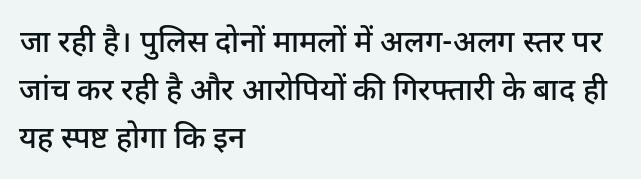जा रही है। पुलिस दोनों मामलों में अलग-अलग स्तर पर जांच कर रही है और आरोपियों की गिरफ्तारी के बाद ही यह स्पष्ट होगा कि इन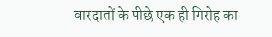वारदातों के पीछे एक ही गिरोह का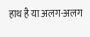हाथ है या अलग-अलग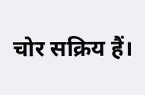चोर सक्रिय हैं।